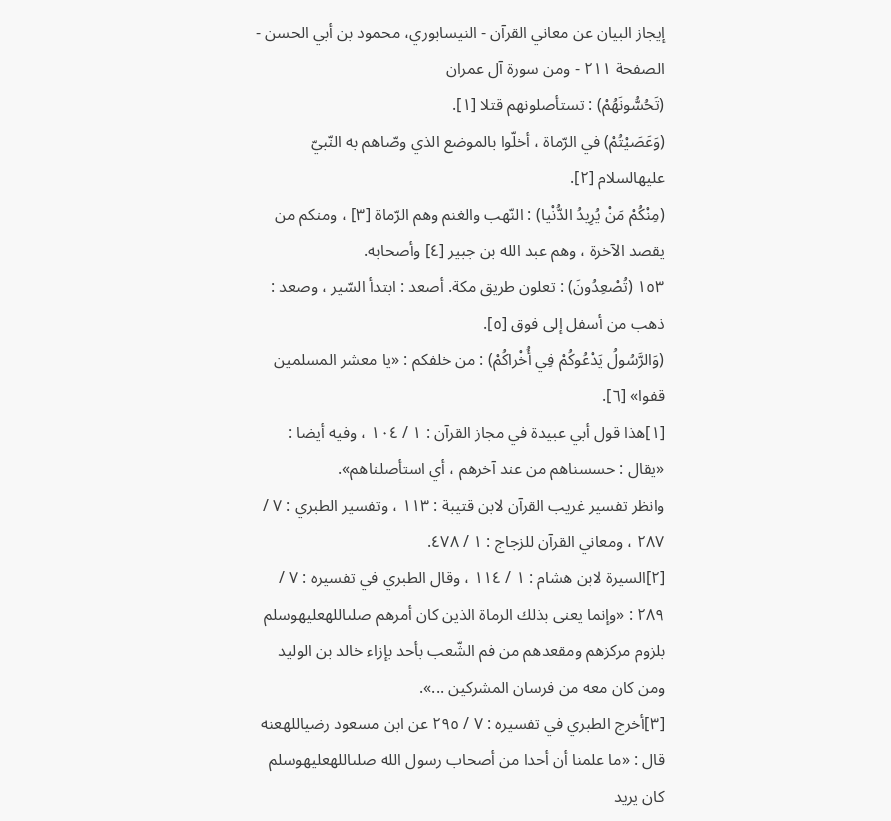إيجاز البيان عن معاني القرآن - النيسابوري، محمود بن أبي الحسن - الصفحة ٢١١ - ومن سورة آل عمران
(تَحُسُّونَهُمْ) : تستأصلونهم قتلا [١].
(وَعَصَيْتُمْ) في الرّماة ، أخلّوا بالموضع الذي وصّاهم به النّبيّ عليهالسلام [٢].
(مِنْكُمْ مَنْ يُرِيدُ الدُّنْيا) : النّهب والغنم وهم الرّماة [٣] ، ومنكم من يقصد الآخرة ، وهم عبد الله بن جبير [٤] وأصحابه.
١٥٣ (تُصْعِدُونَ) : تعلون طريق مكة. أصعد : ابتدأ السّير ، وصعد : ذهب من أسفل إلى فوق [٥].
(وَالرَّسُولُ يَدْعُوكُمْ فِي أُخْراكُمْ) : من خلفكم : «يا معشر المسلمين قفوا» [٦].
[١]هذا قول أبي عبيدة في مجاز القرآن : ١ / ١٠٤ ، وفيه أيضا : «يقال : حسسناهم من عند آخرهم ، أي استأصلناهم».
وانظر تفسير غريب القرآن لابن قتيبة : ١١٣ ، وتفسير الطبري : ٧ / ٢٨٧ ، ومعاني القرآن للزجاج : ١ / ٤٧٨.
[٢]السيرة لابن هشام : ١ / ١١٤ ، وقال الطبري في تفسيره : ٧ / ٢٨٩ : «وإنما يعنى بذلك الرماة الذين كان أمرهم صلىاللهعليهوسلم بلزوم مركزهم ومقعدهم من فم الشّعب بأحد بإزاء خالد بن الوليد ومن كان معه من فرسان المشركين ...».
[٣]أخرج الطبري في تفسيره : ٧ / ٢٩٥ عن ابن مسعود رضياللهعنه قال : «ما علمنا أن أحدا من أصحاب رسول الله صلىاللهعليهوسلم كان يريد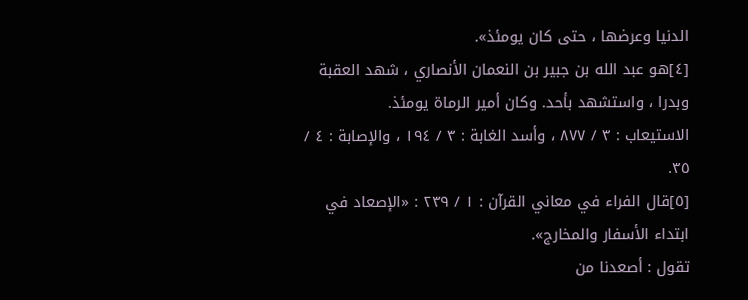الدنيا وعرضها ، حتى كان يومئذ».
[٤]هو عبد الله بن جبير بن النعمان الأنصاري ، شهد العقبة وبدرا ، واستشهد بأحد. وكان أمير الرماة يومئذ.
الاستيعاب : ٣ / ٨٧٧ ، وأسد الغابة : ٣ / ١٩٤ ، والإصابة : ٤ / ٣٥.
[٥]قال الفراء في معاني القرآن : ١ / ٢٣٩ : «الإصعاد في ابتداء الأسفار والمخارج».
تقول : أصعدنا من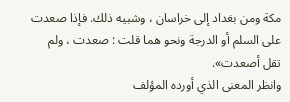مكة ومن بغداد إلى خراسان ، وشبيه ذلك. فإذا صعدت على السلم أو الدرجة ونحو هما قلت : صعدت ، ولم تقل أصعدت».
وانظر المعنى الذي أورده المؤلف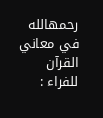رحمهالله في معاني القرآن للفراء :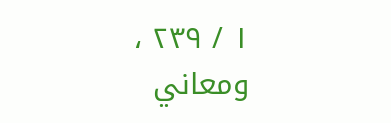١ / ٢٣٩ ، ومعاني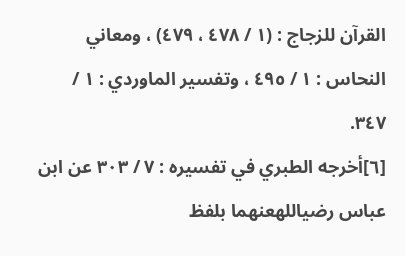القرآن للزجاج : (١ / ٤٧٨ ، ٤٧٩) ، ومعاني النحاس : ١ / ٤٩٥ ، وتفسير الماوردي : ١ / ٣٤٧.
[٦]أخرجه الطبري في تفسيره : ٧ / ٣٠٣ عن ابن عباس رضياللهعنهما بلفظ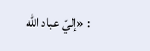: «إليّ عباد الله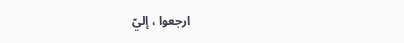ارجعوا ، إليّ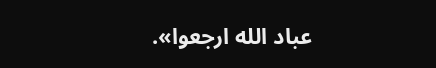عباد الله ارجعوا».